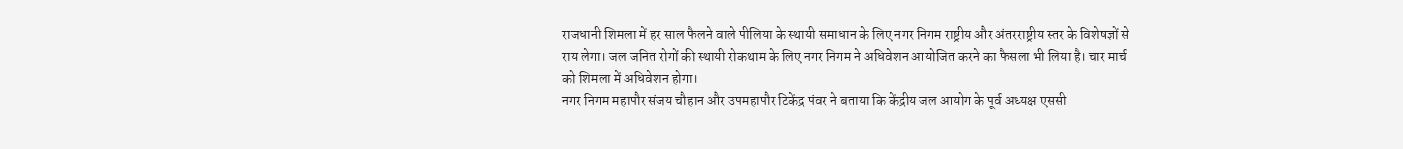राजधानी शिमला में हर साल फैलने वाले पीलिया के स्थायी समाधान के लिए नगर निगम राष्ट्रीय और अंतरराष्ट्रीय स्तर के विशेषज्ञों से राय लेगा। जल जनित रोगों की स्थायी रोकथाम के लिए नगर निगम ने अधिवेशन आयोजित करने का फैसला भी लिया है। चार मार्च को शिमला में अधिवेशन होगा।
नगर निगम महापौर संजय चौहान और उपमहापौर टिकेंद्र पंवर ने बताया कि केंद्रीय जल आयोग के पूर्व अध्यक्ष एससी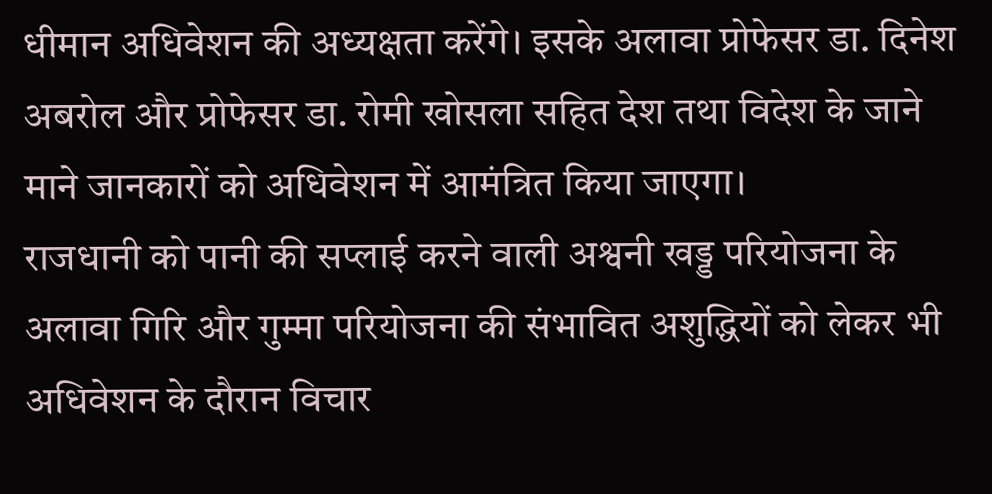धीमान अधिवेशन की अध्यक्षता करेंगे। इसके अलावा प्रोफेसर डा. दिनेश अबरोल और प्रोफेसर डा. रोमी खोसला सहित देश तथा विदेश के जाने माने जानकारों को अधिवेशन में आमंत्रित किया जाएगा।
राजधानी को पानी की सप्लाई करने वाली अश्वनी खड्ड परियोजना के अलावा गिरि और गुम्मा परियोजना की संभावित अशुद्धियों को लेकर भी अधिवेशन के दौरान विचार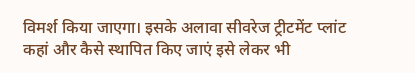विमर्श किया जाएगा। इसके अलावा सीवरेज ट्रीटमेंट प्लांट कहां और कैसे स्थापित किए जाएं इसे लेकर भी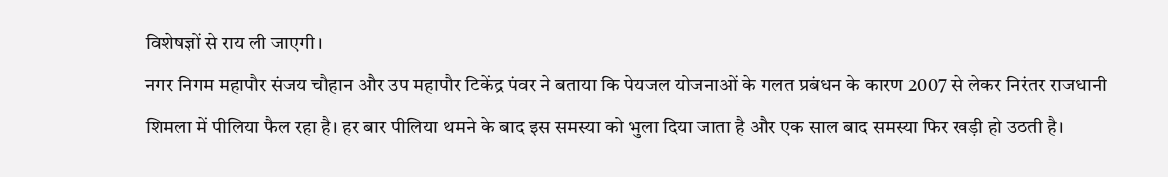विशेषज्ञों से राय ली जाएगी।
नगर निगम महापौर संजय चौहान और उप महापौर टिकेंद्र पंवर ने बताया कि पेयजल योजनाओं के गलत प्रबंधन के कारण 2007 से लेकर निरंतर राजधानी शिमला में पीलिया फैल रहा है। हर बार पीलिया थमने के बाद इस समस्या को भुला दिया जाता है और एक साल बाद समस्या फिर खड़ी हो उठती है।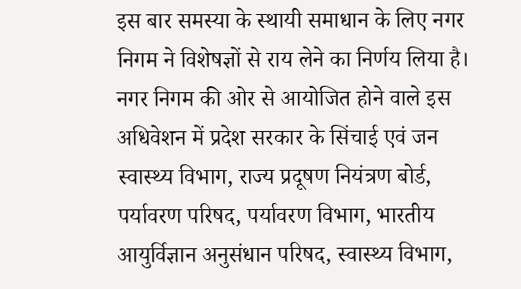इस बार समस्या के स्थायी समाधान के लिए नगर निगम ने विशेषज्ञों से राय लेने का निर्णय लिया है। नगर निगम की ओर से आयोजित होने वाले इस अधिवेशन में प्रदेश सरकार के सिंचाई एवं जन स्वास्थ्य विभाग, राज्य प्रदूषण नियंत्रण बोर्ड, पर्यावरण परिषद, पर्यावरण विभाग, भारतीय आयुर्विज्ञान अनुसंधान परिषद, स्वास्थ्य विभाग,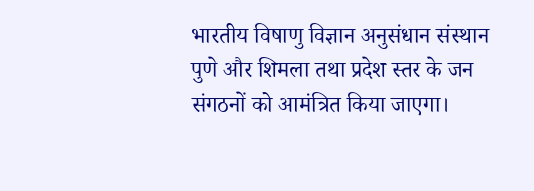भारतीय विषाणु विज्ञान अनुसंधान संस्थान पुणे और शिमला तथा प्रदेश स्तर के जन संगठनों को आमंत्रित किया जाएगा।